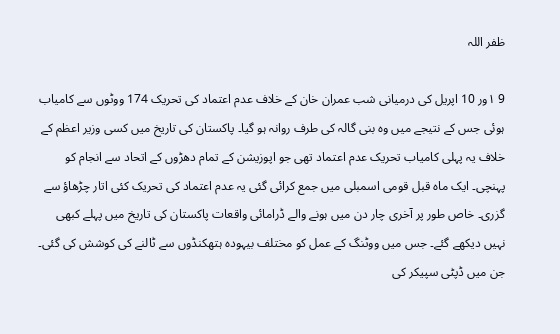ظفر اللہ

9 ۱ور 10 اپریل کی درمیانی شب عمران خان کے خلاف عدم اعتماد کی تحریک 174 ووٹوں سے کامیاب ہوئی جس کے نتیجے میں وہ بنی گالہ کی طرف روانہ ہو گیا۔ پاکستان کی تاریخ میں کسی وزیر اعظم کے خلاف یہ پہلی کامیاب تحریک عدم اعتماد تھی جو اپوزیشن کے تمام دھڑوں کے اتحاد سے انجام کو پہنچی۔ ایک ماہ قبل قومی اسمبلی میں جمع کرائی گئی یہ عدم اعتماد کی تحریک کئی اتار چڑھاؤ سے گزری۔ خاص طور پر آخری چار دن میں ہونے والے ڈرامائی واقعات پاکستان کی تاریخ میں پہلے کبھی نہیں دیکھے گئے۔ جس میں ووٹنگ کے عمل کو مختلف بیہودہ ہتھکنڈوں سے ٹالنے کی کوشش کی گئی۔ جن میں ڈپٹی سپیکر کی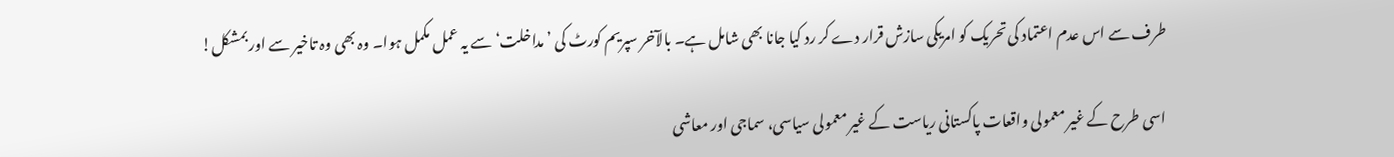طرف سے اس عدم اعتماد کی تحریک کو امریکی سازش قرار دے کر رد کیا جانا بھی شامل ہے۔ بالآخر سپریم کورٹ کی ’مداخلت‘ سے یہ عمل مکمل ہوا۔ وہ بھی وہ تاخیر سے اور بمشکل!

اسی طرح کے غیر معمولی واقعات پاکستانی ریاست کے غیر معمولی سیاسی، سماجی اور معاشی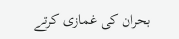بحران کی غمازی کرتے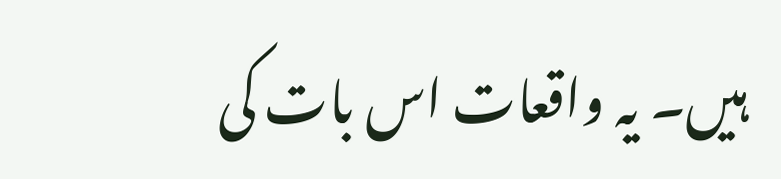ہیں۔ یہ واقعات اس بات کی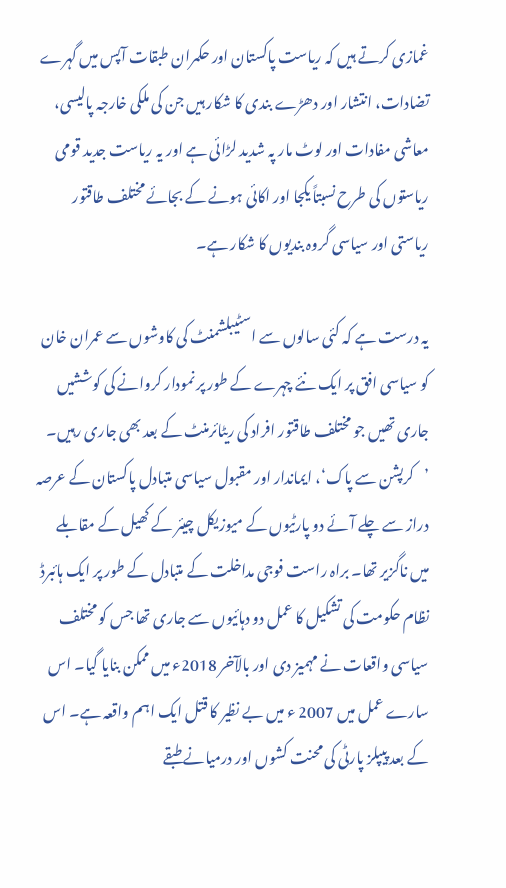غمازی کرتے ہیں کہ ریاست پاکستان اور حکمران طبقات آپس میں گہرے تضادات، انتشار اور دھڑے بندی کا شکار ہیں جن کی ملکی خارجہ پالیسی، معاشی مفادات اور لوٹ مار پہ شدید لڑائی ہے اور یہ ریاست جدید قومی ریاستوں کی طرح نسبتاً یکجا اور اکائی ہونے کے بجائے مختلف طاقتور ریاستی اور سیاسی گروہ بندیوں کا شکار ہے۔

یہ درست ہے کہ کئی سالوں سے اسٹیبلشمنٹ کی کاوشوں سے عمران خان کو سیاسی افق پر ایک نئے چہرے کے طور پر نمودار کروانے کی کوششیں جاری تھیں جو مختلف طاقتور افراد کی ریٹائرمنٹ کے بعد بھی جاری رہیں۔ ’کرپشن سے پاک‘، ایماندار اور مقبول سیاسی متبادل پاکستان کے عرصہ دراز سے چلے آئے دو پارٹیوں کے میوزیکل چیئر کے کھیل کے مقابلے میں ناگزیر تھا۔ براہ راست فوجی مداخلت کے متبادل کے طور پر ایک ہائبرڈ نظام حکومت کی تشکیل کا عمل دو دہائیوں سے جاری تھا جس کو مختلف سیاسی واقعات نے مہمیز دی اور بالآخر 2018ء میں ممکن بنایا گیا۔ اس سارے عمل میں 2007 ء میں بے نظیر کا قتل ایک اہم واقعہ ہے۔ اس کے بعد پیپلز پارٹی کی محنت کشوں اور درمیانے طبقے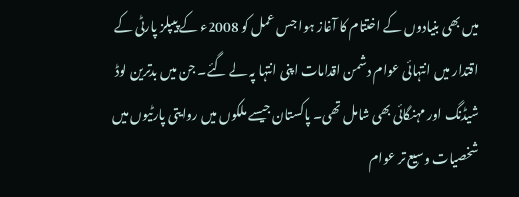میں بھی بنیادوں کے اختتام کا آغاز ہوا جس عمل کو 2008ء کے پیپلز پارٹی کے اقتدار میں انتہائی عوام دشمن اقدامات اپنی انتہا پہ لے گئے۔ جن میں بدترین لوڈ شیڈنگ اور مہنگائی بھی شامل تھی۔ پاکستان جیسے ملکوں میں روایتی پارٹیوں میں شخصیات وسیع تر عوام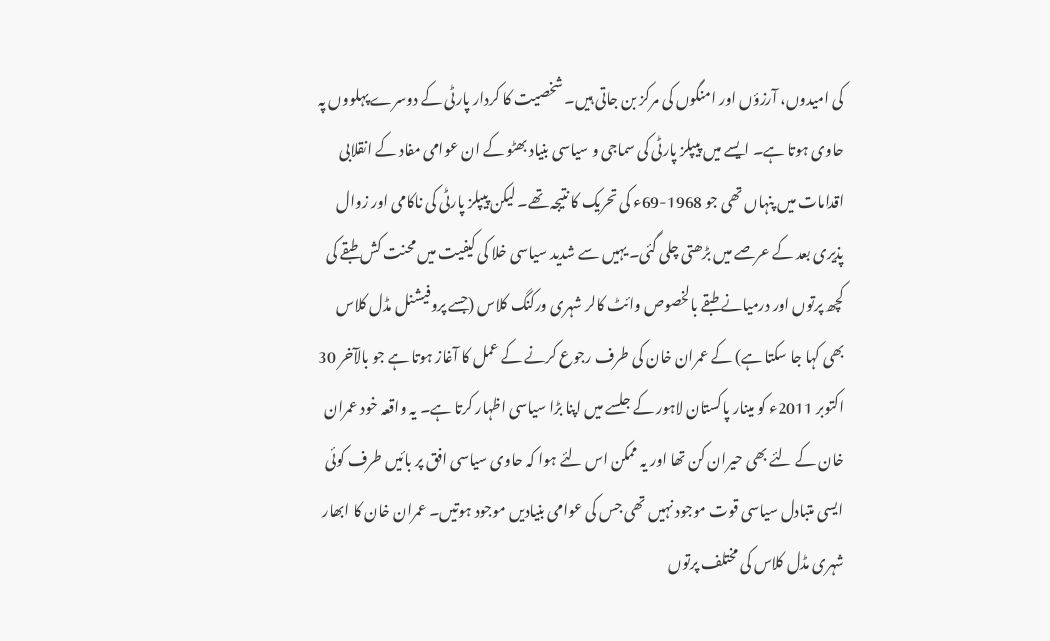کی امیدوں، آرزؤں اور امنگوں کی مرکز بن جاتی ہیں۔ شخصیت کا کردار پارٹی کے دوسرے پہلووں پہ حاوی ہوتا ہے۔ ایسے میں پیپلز پارٹی کی سماجی و سیاسی بنیاد بھٹو کے ان عوامی مفاد کے انقلابی اقدامات میں پنہاں تھی جو 1968-69ء کی تحریک کا نتیجہ تھے۔ لیکن پیپلز پارٹی کی ناکامی اور زوال پذیری بعد کے عرصے میں بڑھتی چلی گئی۔ یہیں سے شدید سیاسی خلا کی کیفیت میں محنت کش طبقے کی کچھ پرتوں اور درمیانے طبقے بالخصوص وائٹ کالر شہری ورکنگ کلاس (جسے پروفیشنل مڈل کلاس بھی کہا جا سکتا ہے) کے عمران خان کی طرف رجوع کرنے کے عمل کا آغاز ہوتا ہے جو بالآخر 30 اکتوبر 2011ء کو مینار پاکستان لاہور کے جلسے میں اپنا بڑا سیاسی اظہار کرتا ہے۔ یہ واقعہ خود عمران خان کے لئے بھی حیران کن تھا اور یہ ممکن اس لئے ہوا کہ حاوی سیاسی افق پر بائیں طرف کوئی ایسی متبادل سیاسی قوت موجود نہیں تھی جس کی عوامی بنیادیں موجود ہوتیں۔ عمران خان کا ابھار شہری مڈل کلاس کی مختلف پرتوں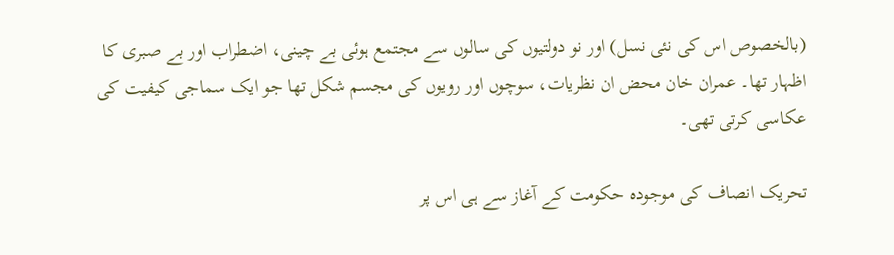(بالخصوص اس کی نئی نسل) اور نو دولتیوں کی سالوں سے مجتمع ہوئی بے چینی، اضطراب اور بے صبری کا اظہار تھا۔ عمران خان محض ان نظریات، سوچوں اور رویوں کی مجسم شکل تھا جو ایک سماجی کیفیت کی عکاسی کرتی تھی۔

تحریک انصاف کی موجودہ حکومت کے آغاز سے ہی اس پر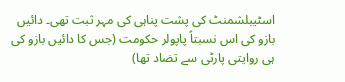اسٹیبلشمنٹ کی پشت پناہی کی مہر ثبت تھی۔ دائیں بازو کی اس نسبتاً پاپولر حکومت (جس کا دائیں بازو کی ہی روایتی پارٹی سے تضاد تھا)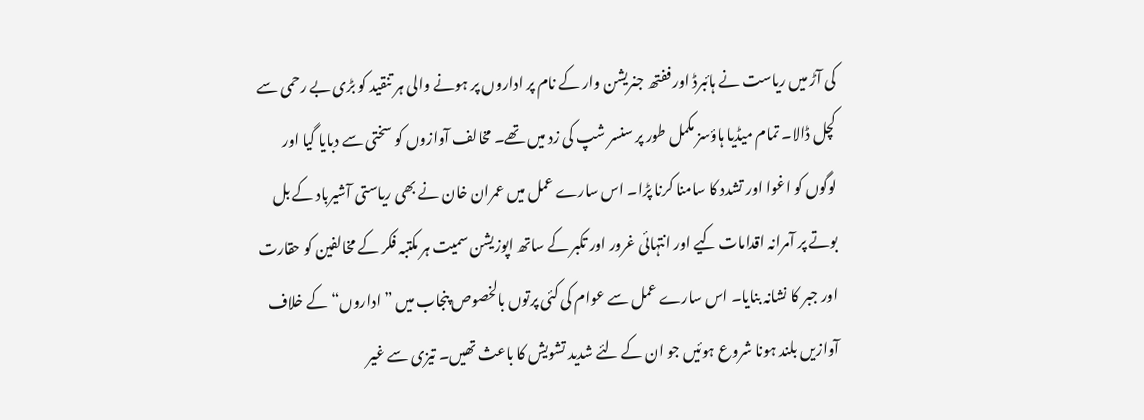کی آڑ میں ریاست نے ہائبرڈ اور ففتھ جنریشن وار کے نام پر اداروں پر ہونے والی ہر تنقید کو بڑی بے رحمی سے کچل ڈالا۔ تمام میڈیا ہاؤسز مکمل طور پر سنسر شپ کی زد میں تھے۔ مخالف آوازوں کو سختی سے دبایا گیا اور لوگوں کو اغوا اور تشدد کا سامنا کرنا پڑا۔ اس سارے عمل میں عمران خان نے بھی ریاستی آشیرباد کے بل بوتے پر آمرانہ اقدامات کیے اور انتہائی غرور اور تکبر کے ساتھ اپوزیشن سمیت ہر مکتبہ فکر کے مخالفین کو حقارت اور جبر کا نشانہ بنایا۔ اس سارے عمل سے عوام کی کئی پرتوں بالخصوص پنجاب میں ”اداروں“ کے خلاف آوازیں بلند ہونا شروع ہوئیں جو ان کے لئے شدید تشویش کا باعث تھیں۔ تیزی سے غیر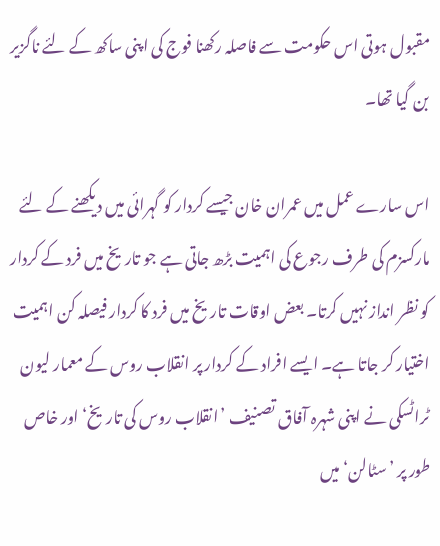مقبول ہوتی اس حکومت سے فاصلہ رکھنا فوج کی اپنی ساکھ کے لئے ناگزیر بن گیا تھا۔

اس سارے عمل میں عمران خان جیسے کردار کو گہرائی میں دیکھنے کے لئے مارکسزم کی طرف رجوع کی اہمیت بڑھ جاتی ہے جو تاریخ میں فرد کے کردار کو نظر انداز نہیں کرتا۔ بعض اوقات تاریخ میں فرد کا کردار فیصلہ کن اہمیت اختیار کر جاتا ہے۔ ایسے افراد کے کردار پر انقلاب روس کے معمار لیون ٹراٹسکی نے اپنی شہرہ آفاق تصنیف ’انقلاب روس کی تاریخ‘ اور خاص طور پر ’سٹالن‘ میں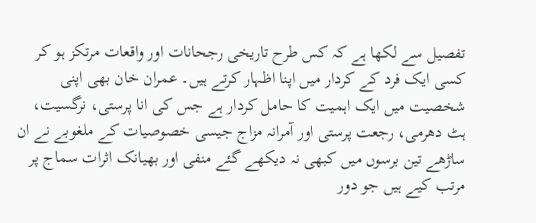تفصیل سے لکھا ہے کہ کس طرح تاریخی رجحانات اور واقعات مرتکز ہو کر کسی ایک فرد کے کردار میں اپنا اظہار کرتے ہیں۔ عمران خان بھی اپنی شخصیت میں ایک اہمیت کا حامل کردار ہے جس کی انا پرستی، نرگسیت، ہٹ دھرمی، رجعت پرستی اور آمرانہ مزاج جیسی خصوصیات کے ملغوبے نے ان ساڑھے تین برسوں میں کبھی نہ دیکھے گئے منفی اور بھیانک اثرات سماج پر مرتب کیے ہیں جو دور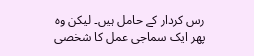رس کردار کے حامل ہیں۔ لیکن وہ پھر ایک سماجی عمل کا شخصی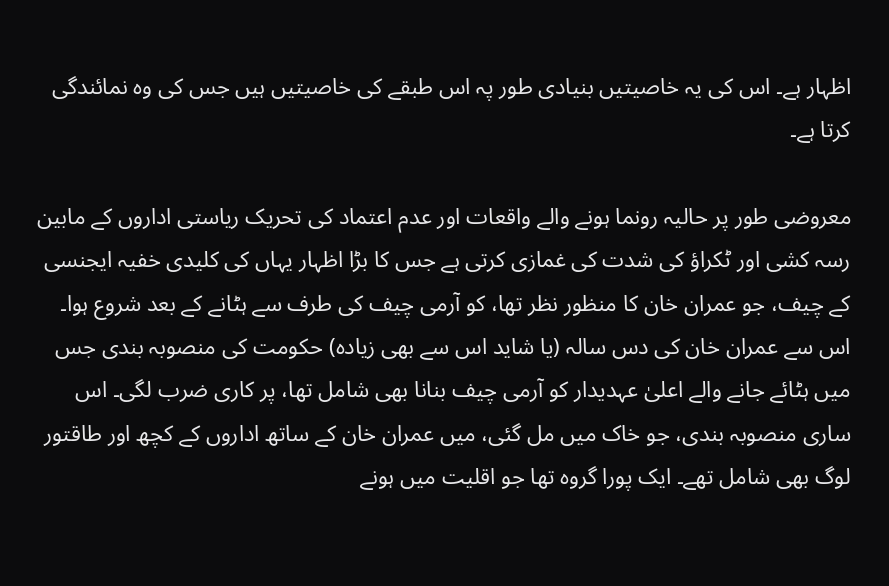اظہار ہے۔ اس کی یہ خاصیتیں بنیادی طور پہ اس طبقے کی خاصیتیں ہیں جس کی وہ نمائندگی کرتا ہے۔

معروضی طور پر حالیہ رونما ہونے والے واقعات اور عدم اعتماد کی تحریک ریاستی اداروں کے مابین رسہ کشی اور ٹکراؤ کی شدت کی غمازی کرتی ہے جس کا بڑا اظہار یہاں کی کلیدی خفیہ ایجنسی کے چیف، جو عمران خان کا منظور نظر تھا، کو آرمی چیف کی طرف سے ہٹانے کے بعد شروع ہوا۔ اس سے عمران خان کی دس سالہ (یا شاید اس سے بھی زیادہ) حکومت کی منصوبہ بندی جس میں ہٹائے جانے والے اعلیٰ عہدیدار کو آرمی چیف بنانا بھی شامل تھا، پر کاری ضرب لگی۔ اس ساری منصوبہ بندی، جو خاک میں مل گئی، میں عمران خان کے ساتھ اداروں کے کچھ اور طاقتور لوگ بھی شامل تھے۔ ایک پورا گروہ تھا جو اقلیت میں ہونے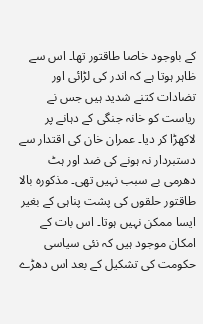کے باوجود خاصا طاقتور تھا۔ اس سے ظاہر ہوتا ہے کہ اندر کی لڑائی اور تضادات کتنے شدید ہیں جس نے ریاست کو خانہ جنگی کے دہانے پر لاکھڑا کر دیا۔ عمران خان کی اقتدار سے دستبردار نہ ہونے کی ضد اور ہٹ دھرمی بے سبب نہیں تھی۔ مذکورہ بالا طاقتور حلقوں کی پشت پناہی کے بغیر ایسا ممکن نہیں ہوتا۔ اس بات کے امکان موجود ہیں کہ نئی سیاسی حکومت کی تشکیل کے بعد اس دھڑے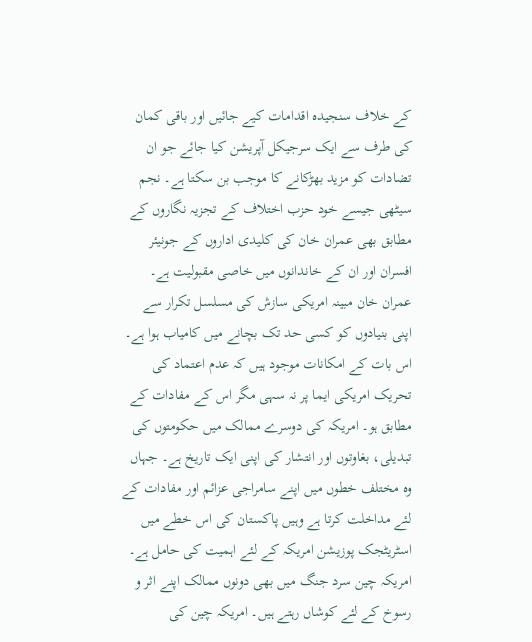کے خلاف سنجیدہ اقدامات کیے جائیں اور باقی کمان کی طرف سے ایک سرجیکل آپریشن کیا جائے جو ان تضادات کو مزید بھڑکانے کا موجب بن سکتا ہے۔ نجم سیٹھی جیسے خود حزب اختلاف کے تجزیہ نگاروں کے مطابق بھی عمران خان کی کلیدی اداروں کے جونیئر افسران اور ان کے خاندانوں میں خاصی مقبولیت ہے۔ عمران خان مبینہ امریکی سازش کی مسلسل تکرار سے اپنی بنیادوں کو کسی حد تک بچانے میں کامیاب ہوا ہے۔ اس بات کے امکانات موجود ہیں کہ عدم اعتماد کی تحریک امریکی ایما پر نہ سہی مگر اس کے مفادات کے مطابق ہو۔ امریکہ کی دوسرے ممالک میں حکومتوں کی تبدیلی، بغاوتوں اور انتشار کی اپنی ایک تاریخ ہے۔ جہاں وہ مختلف خطوں میں اپنے سامراجی عزائم اور مفادات کے لئے مداخلت کرتا ہے وہیں پاکستان کی اس خطے میں اسٹریٹجک پوزیشن امریکہ کے لئے اہمیت کی حامل ہے۔ امریکہ چین سرد جنگ میں بھی دونوں ممالک اپنے اثر و رسوخ کے لئے کوشاں رہتے ہیں۔ امریکہ چین کی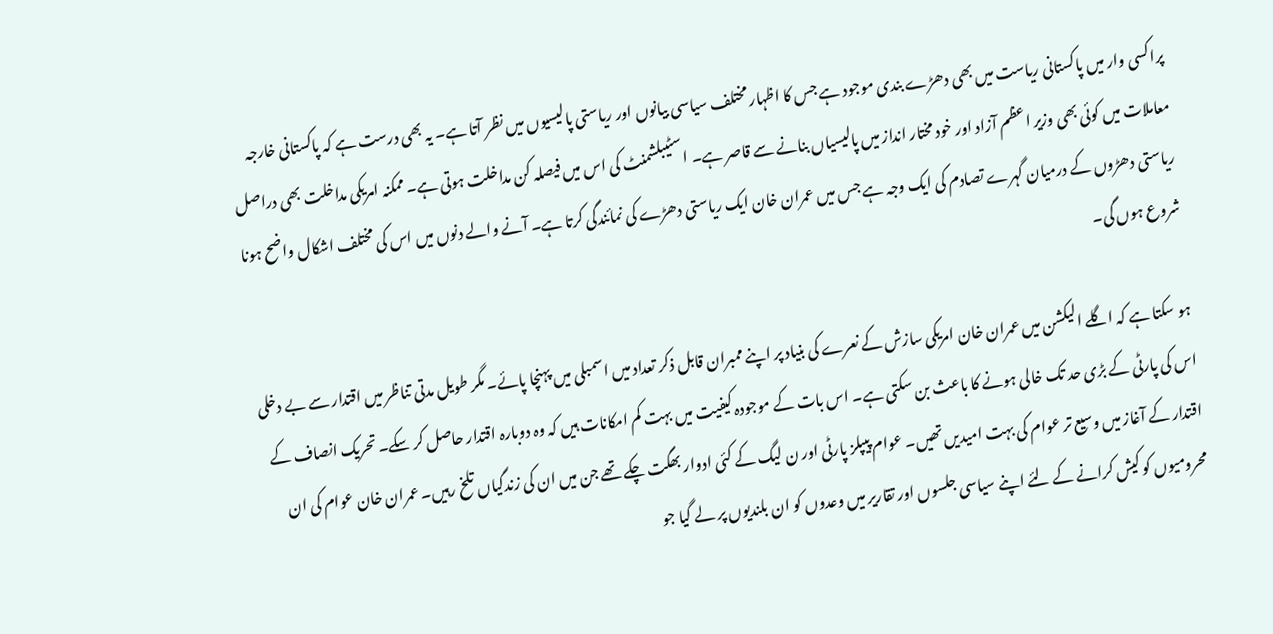پراکسی وار میں پاکستانی ریاست میں بھی دھڑے بندی موجود ہے جس کا اظہار مختلف سیاسی بیانوں اور ریاستی پالیسیوں میں نظر آتا ہے۔ یہ بھی درست ہے کہ پاکستانی خارجہ معاملات میں کوئی بھی وزیر اعظم آزاد اور خود مختار انداز میں پالیسیاں بنانے سے قاصر ہے۔ اسٹیبلشمنٹ کی اس میں فیصلہ کن مداخلت ہوتی ہے۔ ممکنہ امریکی مداخلت بھی دراصل ریاستی دھڑوں کے درمیان گہرے تصادم کی ایک وجہ ہے جس میں عمران خان ایک ریاستی دھڑے کی نمائندگی کرتا ہے۔ آنے والے دنوں میں اس کی مختلف اشکال واضح ہونا شروع ہوں گی۔

ہو سکتا ہے کہ اگلے الیکشن میں عمران خان امریکی سازش کے نعرے کی بنیاد پر اپنے ممبران قابل ذکر تعداد میں اسمبلی میں پہنچا پائے۔ مگر طویل مدتی تناظر میں اقتدار سے بے دخلی اس کی پارٹی کے بڑی حد تک خالی ہونے کا باعث بن سکتی ہے۔ اس بات کے موجودہ کیفیت میں بہت کم امکانات ہیں کہ وہ دوبارہ اقتدار حاصل کر سکے۔ تحریک انصاف کے اقتدار کے آغاز میں وسیع تر عوام کی بہت امیدیں تھیں۔ عوام پیپلز پارٹی اور ن لیگ کے کئی ادوار بھگت چکے تھے جن میں ان کی زندگیاں تلخ رہیں۔ عمران خان عوام کی ان محرومیوں کو کیش کرانے کے لئے اپنے سیاسی جلسوں اور تقاریر میں وعدوں کو ان بلندیوں پر لے گیا جو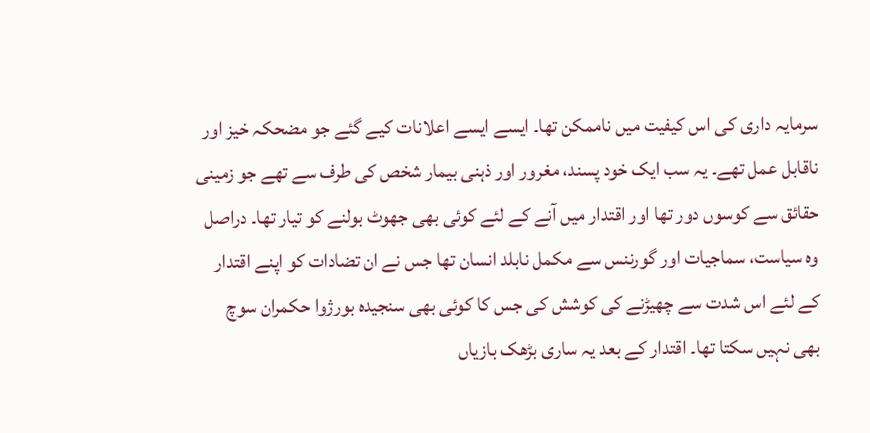سرمایہ داری کی اس کیفیت میں ناممکن تھا۔ ایسے ایسے اعلانات کیے گئے جو مضحکہ خیز اور ناقابل عمل تھے۔ یہ سب ایک خود پسند، مغرور اور ذہنی بیمار شخص کی طرف سے تھے جو زمینی حقائق سے کوسوں دور تھا اور اقتدار میں آنے کے لئے کوئی بھی جھوٹ بولنے کو تیار تھا۔ دراصل وہ سیاست، سماجیات اور گورننس سے مکمل نابلد انسان تھا جس نے ان تضادات کو اپنے اقتدار کے لئے اس شدت سے چھیڑنے کی کوشش کی جس کا کوئی بھی سنجیدہ بورژوا حکمران سوچ بھی نہیں سکتا تھا۔ اقتدار کے بعد یہ ساری بڑھک بازیاں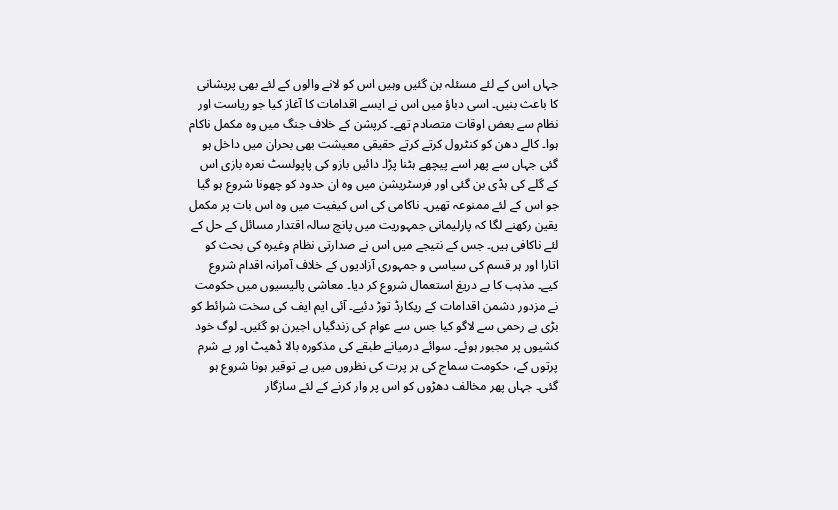جہاں اس کے لئے مسئلہ بن گئیں وہیں اس کو لانے والوں کے لئے بھی پریشانی کا باعث بنیں۔ اسی دباؤ میں اس نے ایسے اقدامات کا آغاز کیا جو ریاست اور نظام سے بعض اوقات متصادم تھے۔ کرپشن کے خلاف جنگ میں وہ مکمل ناکام ہوا۔ کالے دھن کو کنٹرول کرتے کرتے حقیقی معیشت بھی بحران میں داخل ہو گئی جہاں سے پھر اسے پیچھے ہٹنا پڑا۔ دائیں بازو کی پاپولسٹ نعرہ بازی اس کے گلے کی ہڈی بن گئی اور فرسٹریشن میں وہ ان حدود کو چھونا شروع ہو گیا جو اس کے لئے ممنوعہ تھیں۔ ناکامی کی اس کیفیت میں وہ اس بات پر مکمل یقین رکھنے لگا کہ پارلیمانی جمہوریت میں پانچ سالہ اقتدار مسائل کے حل کے لئے ناکافی ہیں۔ جس کے نتیجے میں اس نے صدارتی نظام وغیرہ کی بحث کو اتارا اور ہر قسم کی سیاسی و جمہوری آزادیوں کے خلاف آمرانہ اقدام شروع کیے۔ مذہب کا بے دریغ استعمال شروع کر دیا۔ معاشی پالیسیوں میں حکومت نے مزدور دشمن اقدامات کے ریکارڈ توڑ دئیے۔ آئی ایم ایف کی سخت شرائط کو بڑی بے رحمی سے لاگو کیا جس سے عوام کی زندگیاں اجیرن ہو گئیں۔ لوگ خود کشیوں پر مجبور ہوئے۔ سوائے درمیانے طبقے کی مذکورہ بالا ڈھیٹ اور بے شرم پرتوں کے، حکومت سماج کی ہر پرت کی نظروں میں بے توقیر ہونا شروع ہو گئی۔ جہاں پھر مخالف دھڑوں کو اس پر وار کرنے کے لئے سازگار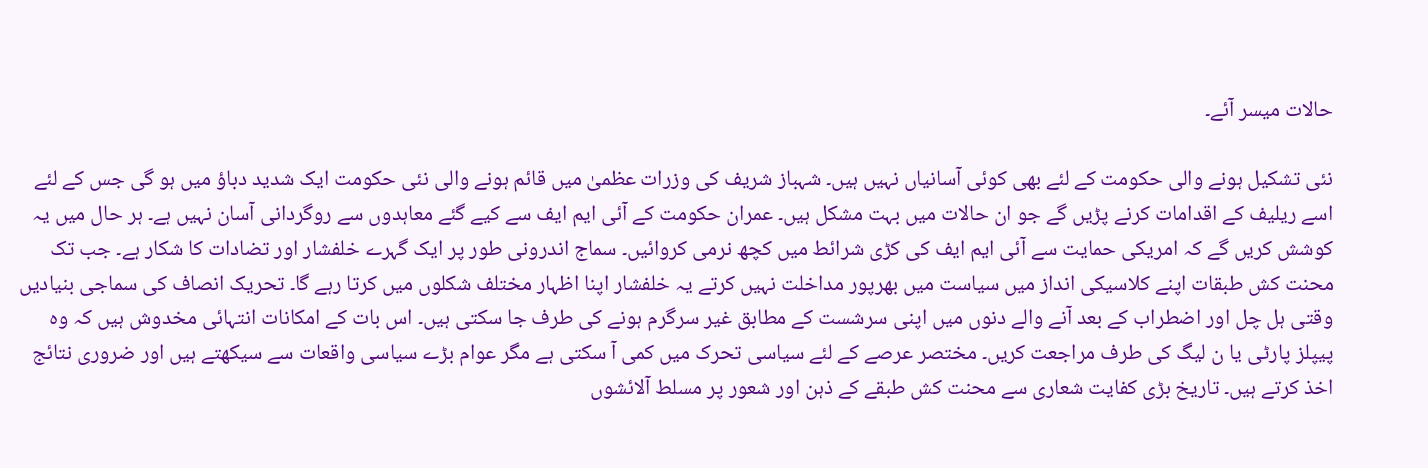حالات میسر آئے۔

نئی تشکیل ہونے والی حکومت کے لئے بھی کوئی آسانیاں نہیں ہیں۔ شہباز شریف کی وزرات عظمیٰ میں قائم ہونے والی نئی حکومت ایک شدید دباؤ میں ہو گی جس کے لئے اسے ریلیف کے اقدامات کرنے پڑیں گے جو ان حالات میں بہت مشکل ہیں۔ عمران حکومت کے آئی ایم ایف سے کیے گئے معاہدوں سے روگردانی آسان نہیں ہے۔ ہر حال میں یہ کوشش کریں گے کہ امریکی حمایت سے آئی ایم ایف کی کڑی شرائط میں کچھ نرمی کروائیں۔ سماج اندرونی طور پر ایک گہرے خلفشار اور تضادات کا شکار ہے۔ جب تک محنت کش طبقات اپنے کلاسیکی انداز میں سیاست میں بھرپور مداخلت نہیں کرتے یہ خلفشار اپنا اظہار مختلف شکلوں میں کرتا رہے گا۔ تحریک انصاف کی سماجی بنیادیں وقتی ہل چل اور اضطراب کے بعد آنے والے دنوں میں اپنی سرشست کے مطابق غیر سرگرم ہونے کی طرف جا سکتی ہیں۔ اس بات کے امکانات انتہائی مخدوش ہیں کہ وہ پیپلز پارٹی یا ن لیگ کی طرف مراجعت کریں۔ مختصر عرصے کے لئے سیاسی تحرک میں کمی آ سکتی ہے مگر عوام بڑے سیاسی واقعات سے سیکھتے ہیں اور ضروری نتائج اخذ کرتے ہیں۔ تاریخ بڑی کفایت شعاری سے محنت کش طبقے کے ذہن اور شعور پر مسلط آلائشوں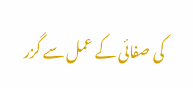کی صفائی کے عمل سے گزر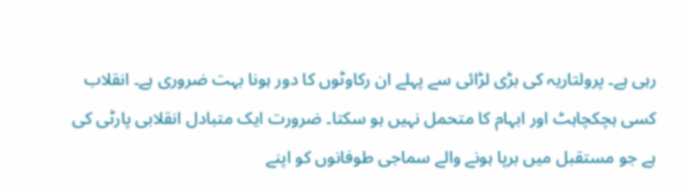رہی ہے۔ پرولتاریہ کی بڑی لڑائی سے پہلے ان رکاوٹوں کا دور ہونا بہت ضروری ہے۔ انقلاب کسی ہچکچاہٹ اور ابہام کا متحمل نہیں ہو سکتا۔ ضرورت ایک متبادل انقلابی پارٹی کی ہے جو مستقبل میں برپا ہونے والے سماجی طوفانوں کو اپنے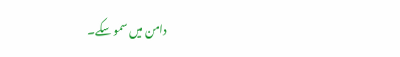دامن میں سمو سکے۔